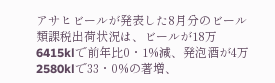アサヒビールが発表した8月分のビール類課税出荷状況は、ビールが18万6415klで前年比0・1%減、発泡酒が4万2580klで33・0%の著増、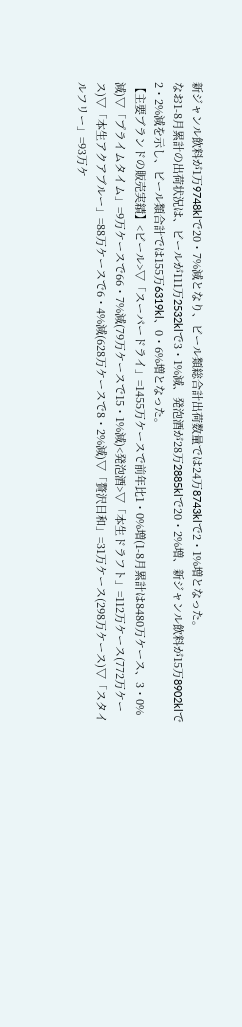新ジャンル飲料が1万9748klで20・7%減となり、ビール類総合計出荷数量では24万8743klで2・1%増となった。
なお1-8月累計の出荷状況は、ビールが111万2532klで3・1%減、発泡酒が28万2885klで20・2%増、新ジャンル飲料が15万8902klで2・2%減を示し、ビール類合計では155万6319kl、0・6%増となった。
【主要ブランドの販売実績】<ビール>▽「スーパードライ」=1455万ケースで前年比1・0%増(1-8月累計は8480万ケース、3・0%減)▽「プライムタイム」=9万ケースで66・7%減(79万ケースで15・1%減)<発泡酒>▽「本生ドラフト」=112万ケース(772万ケース)▽「本生アクアブルー」=88万ケースで6・4%減(628万ケースで8・2%減)▽「贅沢日和」=31万ケース(298万ケース)▽「スタイルフリー」=93万ケ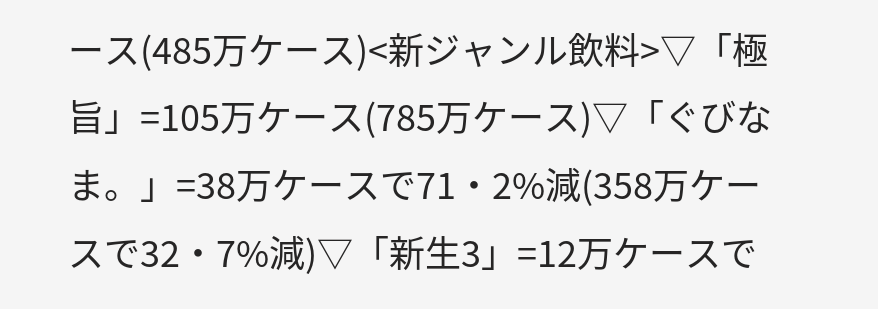ース(485万ケース)<新ジャンル飲料>▽「極旨」=105万ケース(785万ケース)▽「ぐびなま。」=38万ケースで71・2%減(358万ケースで32・7%減)▽「新生3」=12万ケースで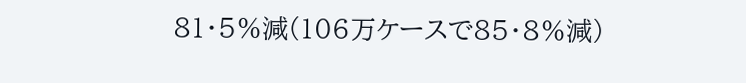81・5%減(106万ケースで85・8%減)